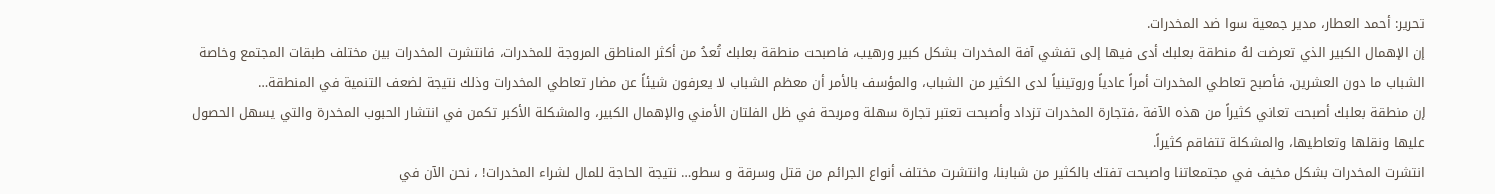تحرير: أحمد العطار، مدير جمعية سوا ضد المخدرات.
إن الإهمال الكبير الذي تعرضت لهُ منطقة بعلبك أدى فيها إلى تفشي آفة المخدرات بشكل كبير ورهيب، فاصبحت منطقة بعلبك تُعدُ من أكثر المناطق المروجة للمخدرات، فانتشرت المخدرات بين مختلف طبقات المجتمع وخاصة الشباب ما دون العشرين، فأصبح تعاطي المخدرات أمراً عادياً وروتينياً لدى الكثير من الشباب، والمؤسف بالأمر أن معظم الشباب لا يعرفون شيئاً عن مضار تعاطي المخدرات وذلك نتيجة لضعف التنمية في المنطقة…
إن منطقة بعلبك أصبحت تعاني كثيراً من هذه الآفة ،فتجارة المخدرات تزداد وأصبحت تعتبر تجارة سهلة ومربحة في ظل الفلتان الأمني والإهمال الكبير، والمشكلة الأكبر تكمن في انتشار الحبوب المخدرة والتي يسهل الحصول عليها ونقلها وتعاطيها، والمشكلة تتفاقم كثيراً.
انتشرت المخدرات بشكل مخيف في مجتمعاتنا واصبحت تفتك بالكثير من شبابنا، وانتشرت مختلف أنواع الجرائم من قتل وسرقة و سطو… نتيجة الحاجة للمال لشراء المخدرات! ، نحن الآن في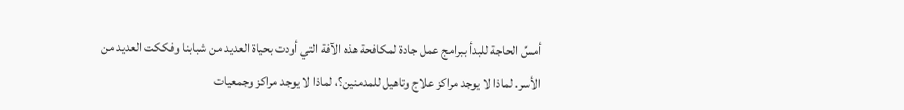أمسِّ الحاجة للبدأ ببرامج عمل جادة لمكافحة هذه الآفة التي أودت بحياة العديد من شبابنا وفككت العديد من الأسر. لماذا لا يوجد مراكز علاج وتاهيل للمدمنين؟، لماذا لا يوجد مراكز وجمعيات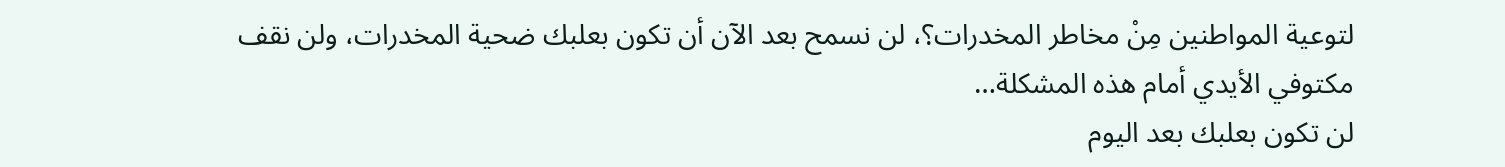لتوعية المواطنين مِنْ مخاطر المخدرات؟، لن نسمح بعد الآن أن تكون بعلبك ضحية المخدرات، ولن نقف مكتوفي الأيدي أمام هذه المشكلة…
لن تكون بعلبك بعد اليوم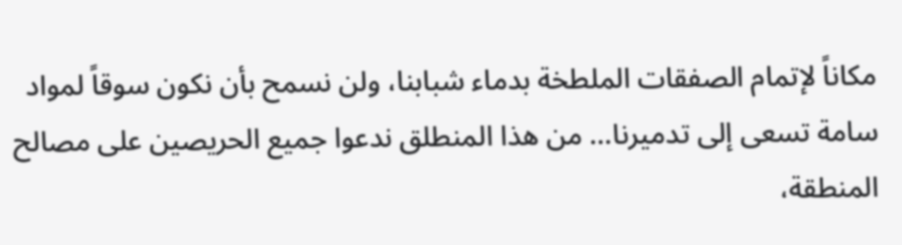مكاناً لإتمام الصفقات الملطخة بدماء شبابنا، ولن نسمح بأن نكون سوقاً لمواد سامة تسعى إلى تدميرنا… من هذا المنطلق ندعوا جميع الحريصين على مصالح المنطقة،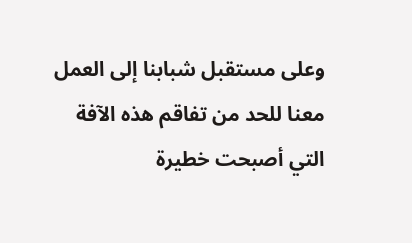وعلى مستقبل شبابنا إلى العمل معنا للحد من تفاقم هذه الآفة التي أصبحت خطيرة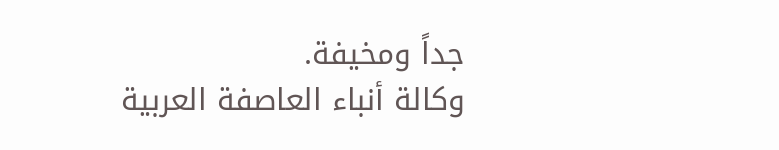جداً ومخيفة.
وكالة أنباء العاصفة العربية